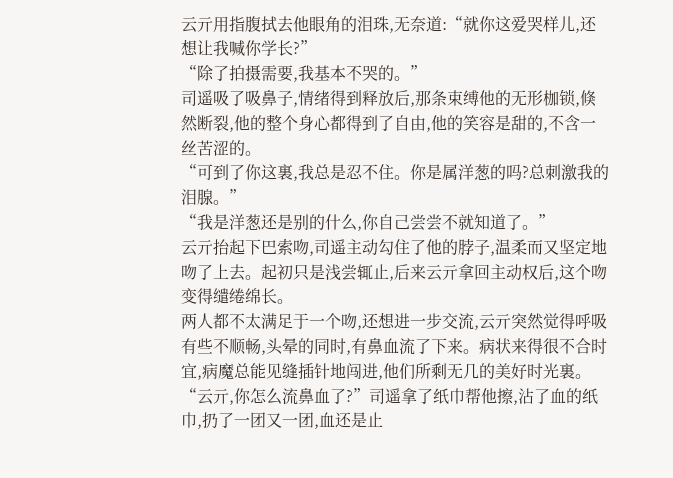云亓用指腹拭去他眼角的泪珠,无奈道:“就你这爱哭样儿,还想让我喊你学长?”
“除了拍摄需要,我基本不哭的。”
司遥吸了吸鼻子,情绪得到释放后,那条束缚他的无形枷锁,倏然断裂,他的整个身心都得到了自由,他的笑容是甜的,不含一丝苦涩的。
“可到了你这裏,我总是忍不住。你是属洋葱的吗?总刺激我的泪腺。”
“我是洋葱还是别的什么,你自己尝尝不就知道了。”
云亓抬起下巴索吻,司遥主动勾住了他的脖子,温柔而又坚定地吻了上去。起初只是浅尝辄止,后来云亓拿回主动权后,这个吻变得缱绻绵长。
两人都不太满足于一个吻,还想进一步交流,云亓突然觉得呼吸有些不顺畅,头晕的同时,有鼻血流了下来。病状来得很不合时宜,病魔总能见缝插针地闯进,他们所剩无几的美好时光裏。
“云亓,你怎么流鼻血了?”司遥拿了纸巾帮他擦,沾了血的纸巾,扔了一团又一团,血还是止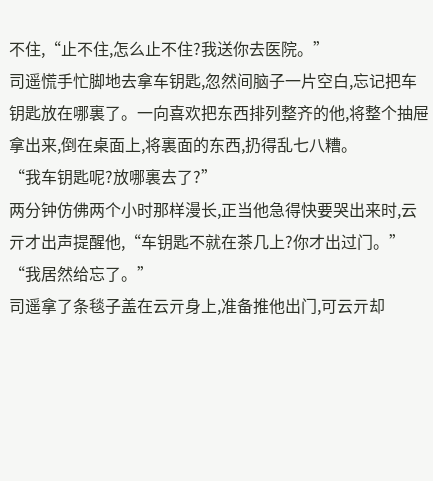不住,“止不住,怎么止不住?我送你去医院。”
司遥慌手忙脚地去拿车钥匙,忽然间脑子一片空白,忘记把车钥匙放在哪裏了。一向喜欢把东西排列整齐的他,将整个抽屉拿出来,倒在桌面上,将裏面的东西,扔得乱七八糟。
“我车钥匙呢?放哪裏去了?”
两分钟仿佛两个小时那样漫长,正当他急得快要哭出来时,云亓才出声提醒他,“车钥匙不就在茶几上?你才出过门。”
“我居然给忘了。”
司遥拿了条毯子盖在云亓身上,准备推他出门,可云亓却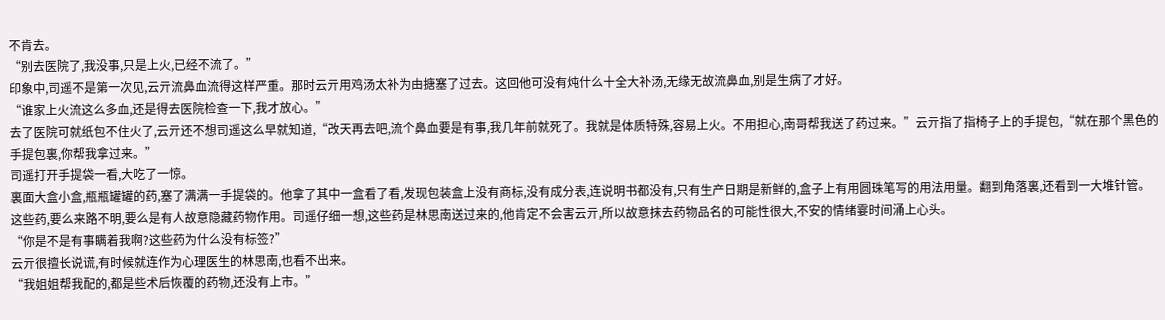不肯去。
“别去医院了,我没事,只是上火,已经不流了。”
印象中,司遥不是第一次见,云亓流鼻血流得这样严重。那时云亓用鸡汤太补为由搪塞了过去。这回他可没有炖什么十全大补汤,无缘无故流鼻血,别是生病了才好。
“谁家上火流这么多血,还是得去医院检查一下,我才放心。”
去了医院可就纸包不住火了,云亓还不想司遥这么早就知道,“改天再去吧,流个鼻血要是有事,我几年前就死了。我就是体质特殊,容易上火。不用担心,南哥帮我送了药过来。”云亓指了指椅子上的手提包,“就在那个黑色的手提包裏,你帮我拿过来。”
司遥打开手提袋一看,大吃了一惊。
裏面大盒小盒,瓶瓶罐罐的药,塞了满满一手提袋的。他拿了其中一盒看了看,发现包装盒上没有商标,没有成分表,连说明书都没有,只有生产日期是新鲜的,盒子上有用圆珠笔写的用法用量。翻到角落裏,还看到一大堆针管。
这些药,要么来路不明,要么是有人故意隐藏药物作用。司遥仔细一想,这些药是林思南送过来的,他肯定不会害云亓,所以故意抹去药物品名的可能性很大,不安的情绪霎时间涌上心头。
“你是不是有事瞒着我啊?这些药为什么没有标签?”
云亓很擅长说谎,有时候就连作为心理医生的林思南,也看不出来。
“我姐姐帮我配的,都是些术后恢覆的药物,还没有上市。”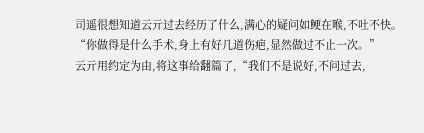司遥很想知道云亓过去经历了什么,满心的疑问如鲠在喉,不吐不快。
“你做得是什么手术,身上有好几道伤疤,显然做过不止一次。”
云亓用约定为由,将这事给翻篇了,“我们不是说好,不问过去,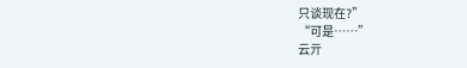只谈现在?”
“可是……”
云亓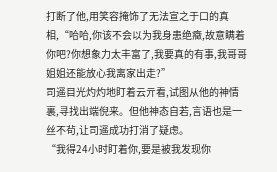打断了他,用笑容掩饰了无法宣之于口的真相,“哈哈,你该不会以为我身患绝癥,故意瞒着你吧?你想象力太丰富了,我要真的有事,我哥哥姐姐还能放心我离家出走?”
司遥目光灼灼地盯着云亓看,试图从他的神情裏,寻找出端倪来。但他神态自若,言语也是一丝不茍,让司遥成功打消了疑虑。
“我得24小时盯着你,要是被我发现你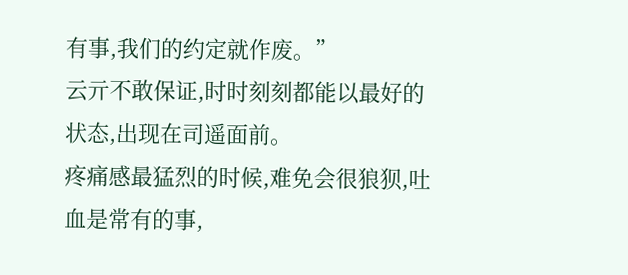有事,我们的约定就作废。”
云亓不敢保证,时时刻刻都能以最好的状态,出现在司遥面前。
疼痛感最猛烈的时候,难免会很狼狈,吐血是常有的事,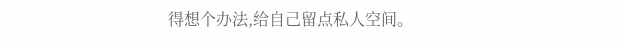得想个办法,给自己留点私人空间。